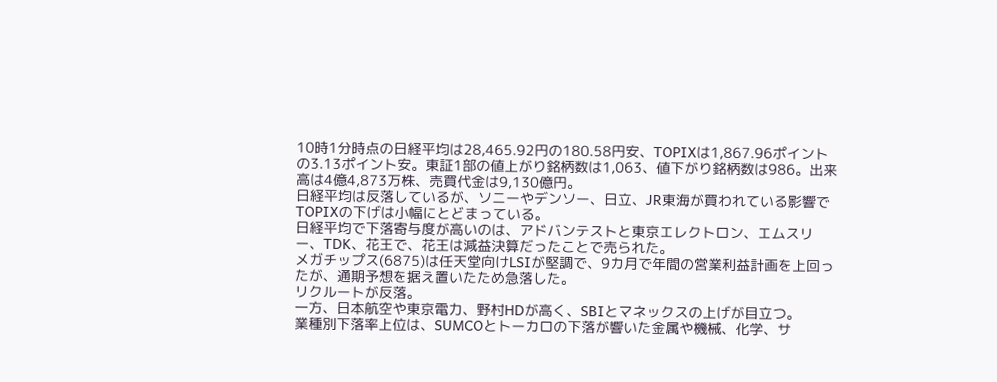10時1分時点の日経平均は28,465.92円の180.58円安、TOPIXは1,867.96ポイントの3.13ポイント安。東証1部の値上がり銘柄数は1,063、値下がり銘柄数は986。出来高は4億4,873万株、売買代金は9,130億円。
日経平均は反落しているが、ソニーやデンソー、日立、JR東海が買われている影響でTOPIXの下げは小幅にとどまっている。
日経平均で下落寄与度が高いのは、アドバンテストと東京エレクトロン、エムスリー、TDK、花王で、花王は減益決算だったことで売られた。
メガチップス(6875)は任天堂向けLSIが堅調で、9カ月で年間の営業利益計画を上回ったが、通期予想を据え置いたため急落した。
リクルートが反落。
一方、日本航空や東京電力、野村HDが高く、SBIとマネックスの上げが目立つ。
業種別下落率上位は、SUMCOとトーカロの下落が響いた金属や機械、化学、サ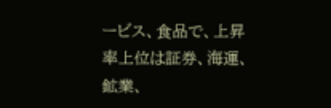ービス、食品で、上昇率上位は証券、海運、鉱業、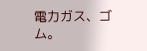電力ガス、ゴム。